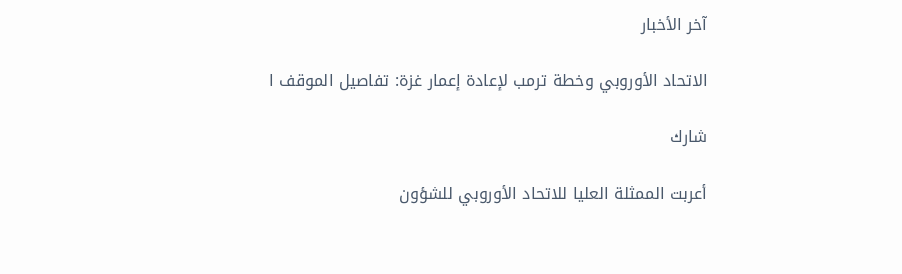آخر الأخبار

الاتحاد الأوروبي وخطة ترمب لإعادة إعمار غزة: تفاصيل الموقف ا

شارك

أعربت الممثلة العليا للاتحاد الأوروبي للشؤون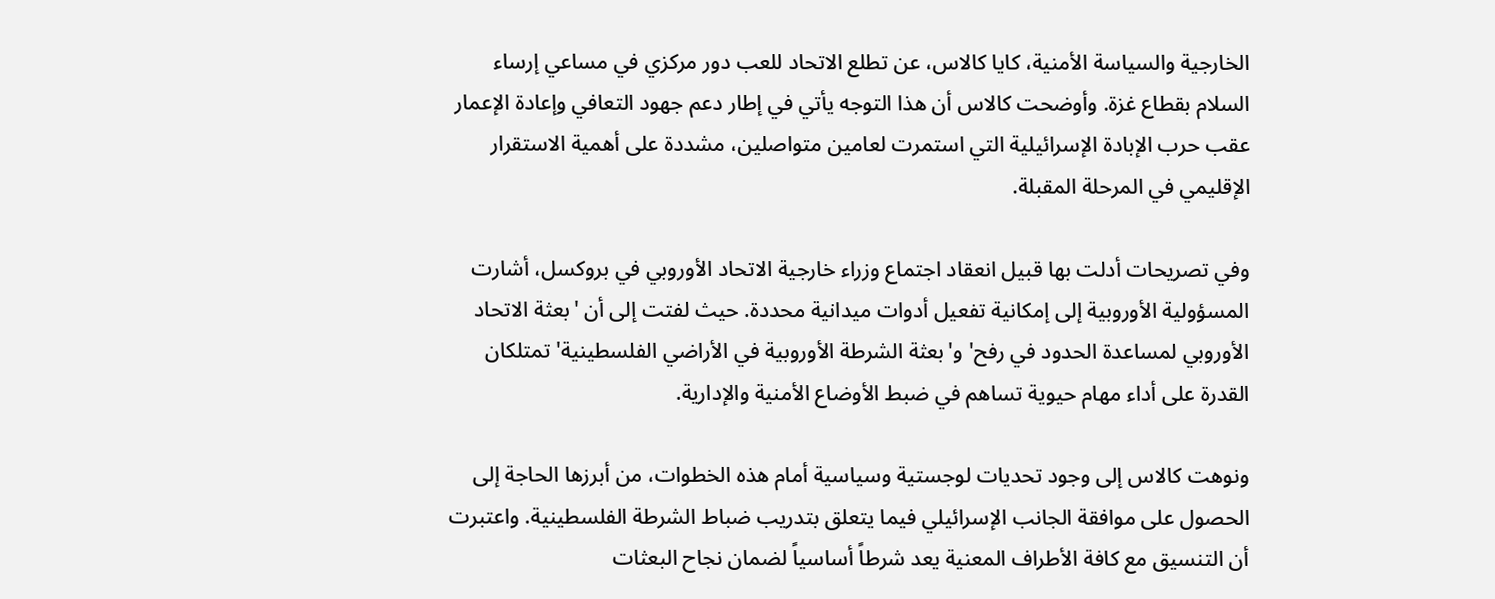الخارجية والسياسة الأمنية، كايا كالاس، عن تطلع الاتحاد للعب دور مركزي في مساعي إرساء السلام بقطاع غزة. وأوضحت كالاس أن هذا التوجه يأتي في إطار دعم جهود التعافي وإعادة الإعمار عقب حرب الإبادة الإسرائيلية التي استمرت لعامين متواصلين، مشددة على أهمية الاستقرار الإقليمي في المرحلة المقبلة.

وفي تصريحات أدلت بها قبيل انعقاد اجتماع وزراء خارجية الاتحاد الأوروبي في بروكسل، أشارت المسؤولية الأوروبية إلى إمكانية تفعيل أدوات ميدانية محددة. حيث لفتت إلى أن 'بعثة الاتحاد الأوروبي لمساعدة الحدود في رفح' و'بعثة الشرطة الأوروبية في الأراضي الفلسطينية' تمتلكان القدرة على أداء مهام حيوية تساهم في ضبط الأوضاع الأمنية والإدارية.

ونوهت كالاس إلى وجود تحديات لوجستية وسياسية أمام هذه الخطوات، من أبرزها الحاجة إلى الحصول على موافقة الجانب الإسرائيلي فيما يتعلق بتدريب ضباط الشرطة الفلسطينية. واعتبرت أن التنسيق مع كافة الأطراف المعنية يعد شرطاً أساسياً لضمان نجاح البعثات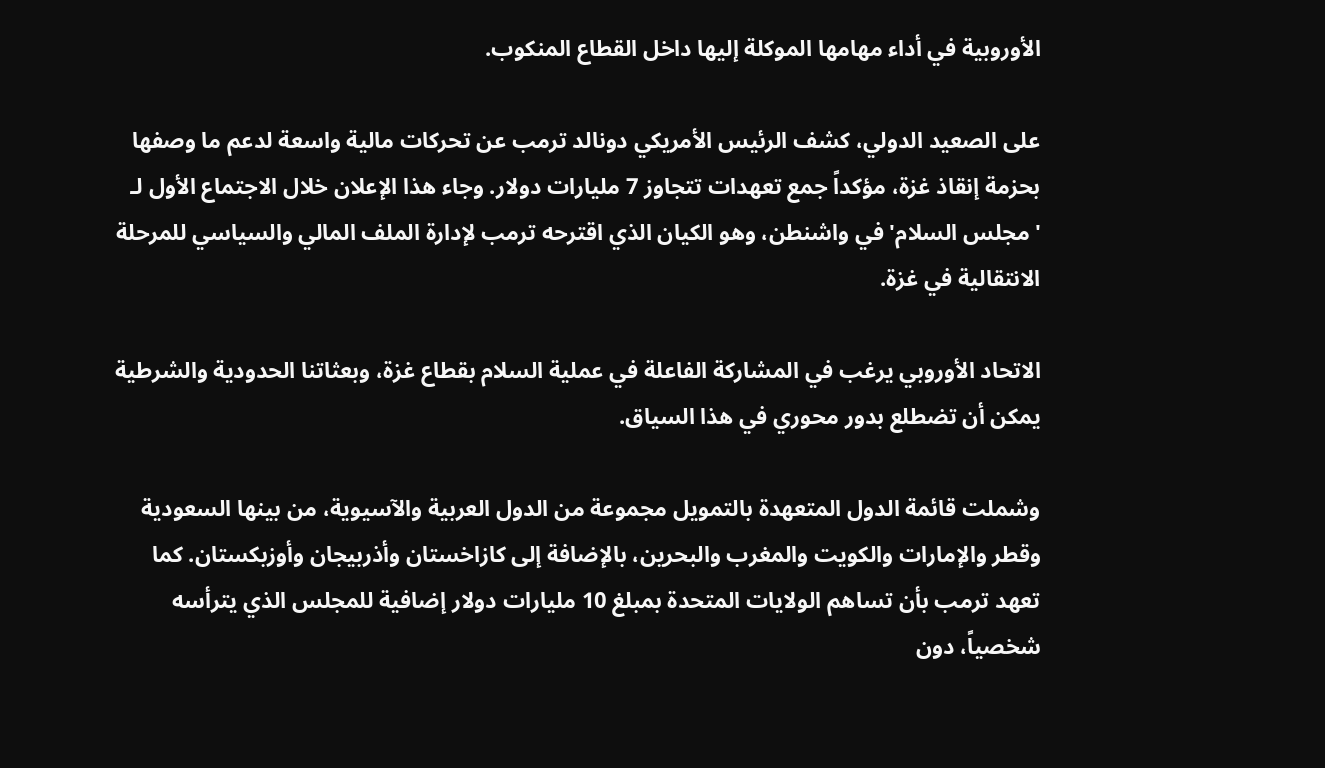الأوروبية في أداء مهامها الموكلة إليها داخل القطاع المنكوب.

على الصعيد الدولي، كشف الرئيس الأمريكي دونالد ترمب عن تحركات مالية واسعة لدعم ما وصفها بحزمة إنقاذ غزة، مؤكداً جمع تعهدات تتجاوز 7 مليارات دولار. وجاء هذا الإعلان خلال الاجتماع الأول لـ 'مجلس السلام' في واشنطن، وهو الكيان الذي اقترحه ترمب لإدارة الملف المالي والسياسي للمرحلة الانتقالية في غزة.

الاتحاد الأوروبي يرغب في المشاركة الفاعلة في عملية السلام بقطاع غزة، وبعثاتنا الحدودية والشرطية يمكن أن تضطلع بدور محوري في هذا السياق.

وشملت قائمة الدول المتعهدة بالتمويل مجموعة من الدول العربية والآسيوية، من بينها السعودية وقطر والإمارات والكويت والمغرب والبحرين، بالإضافة إلى كازاخستان وأذربيجان وأوزبكستان. كما تعهد ترمب بأن تساهم الولايات المتحدة بمبلغ 10 مليارات دولار إضافية للمجلس الذي يترأسه شخصياً، دون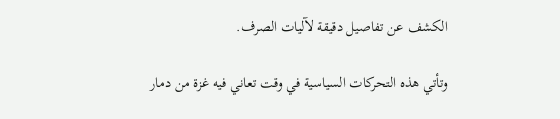الكشف عن تفاصيل دقيقة لآليات الصرف.

وتأتي هذه التحركات السياسية في وقت تعاني فيه غزة من دمار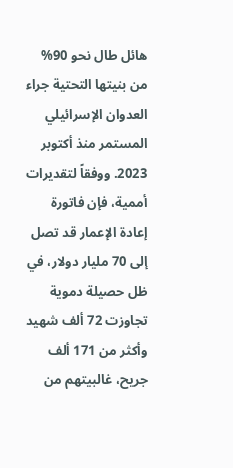هائل طال نحو 90% من بنيتها التحتية جراء العدوان الإسرائيلي المستمر منذ أكتوبر 2023. ووفقاً لتقديرات أممية، فإن فاتورة إعادة الإعمار قد تصل إلى 70 مليار دولار، في ظل حصيلة دموية تجاوزت 72 ألف شهيد وأكثر من 171 ألف جريح، غالبيتهم من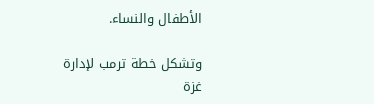الأطفال والنساء.

وتشكل خطة ترمب لإدارة غزة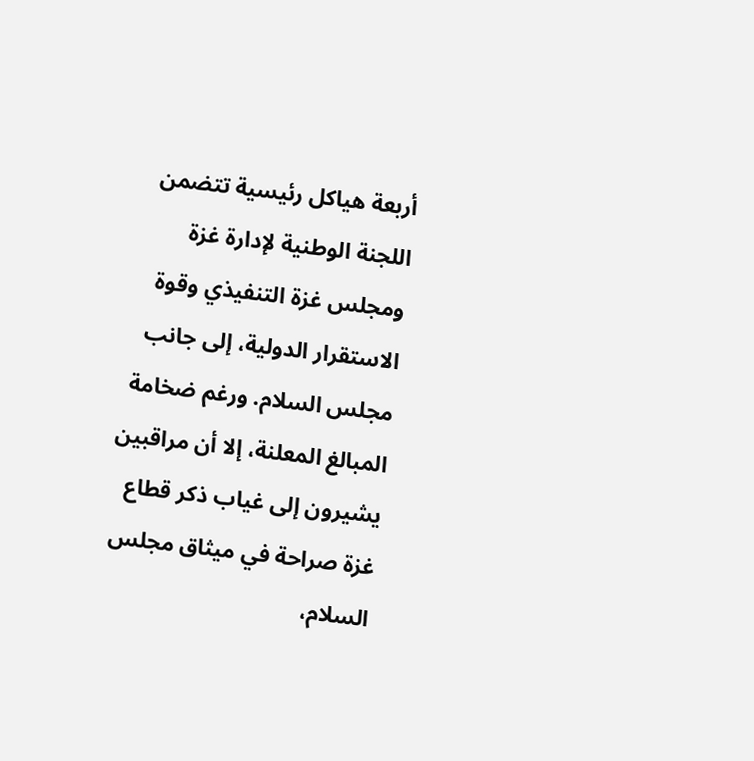أربعة هياكل رئيسية تتضمن اللجنة الوطنية لإدارة غزة ومجلس غزة التنفيذي وقوة الاستقرار الدولية، إلى جانب مجلس السلام. ورغم ضخامة المبالغ المعلنة، إلا أن مراقبين يشيرون إلى غياب ذكر قطاع غزة صراحة في ميثاق مجلس السلام،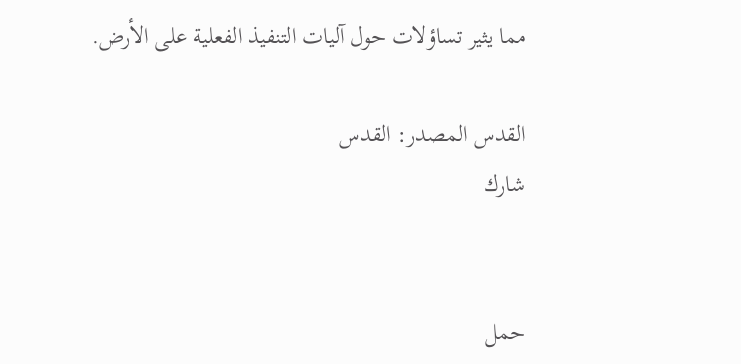مما يثير تساؤلات حول آليات التنفيذ الفعلية على الأرض.

القدس المصدر: القدس
شارك


حمل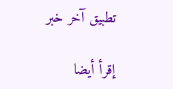تطبيق آخر خبر

إقرأ أيضا